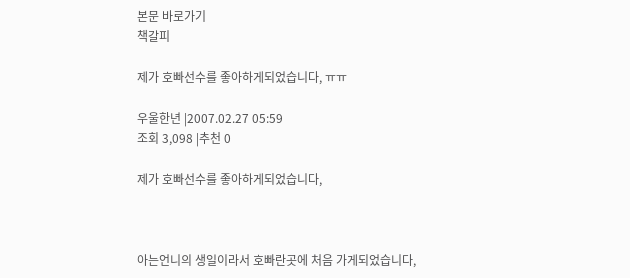본문 바로가기
책갈피

제가 호빠선수를 좋아하게되었습니다, ㅠㅠ

우울한년 |2007.02.27 05:59
조회 3,098 |추천 0

제가 호빠선수를 좋아하게되었습니다,



아는언니의 생일이라서 호빠란곳에 처음 가게되었습니다,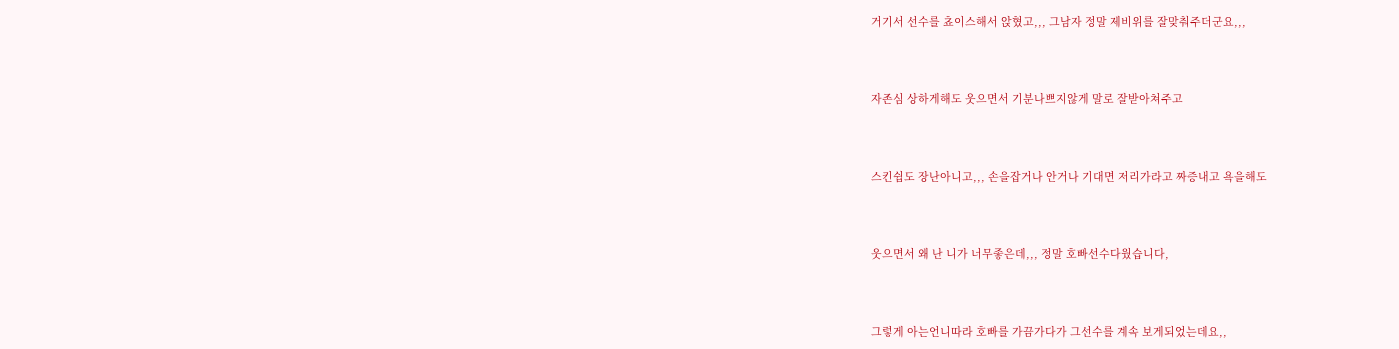거기서 선수를 쵸이스해서 앉혔고,,, 그남자 정말 제비위를 잘맞춰주더군요,,,



자존심 상하게해도 웃으면서 기분나쁘지않게 말로 잘받아쳐주고



스킨쉽도 장난아니고,,, 손을잡거나 안거나 기대면 저리가라고 짜증내고 욕을해도



웃으면서 왜 난 니가 너무좋은데,,, 정말 호빠선수다웠습니다,



그렇게 아는언니따라 호빠를 가끔가다가 그선수를 계속 보게되었는데요,,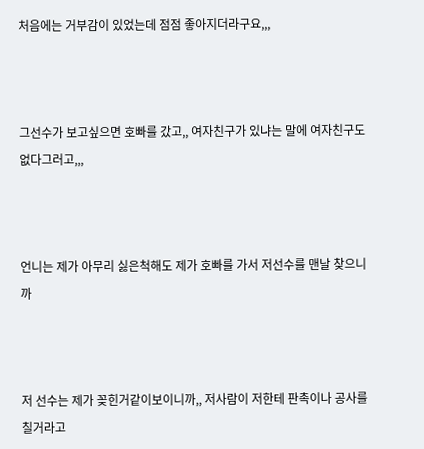처음에는 거부감이 있었는데 점점 좋아지더라구요,,,



그선수가 보고싶으면 호빠를 갔고,, 여자친구가 있냐는 말에 여자친구도 없다그러고,,,



언니는 제가 아무리 싫은척해도 제가 호빠를 가서 저선수를 맨날 찾으니까



저 선수는 제가 꽂힌거같이보이니까,, 저사람이 저한테 판촉이나 공사를 칠거라고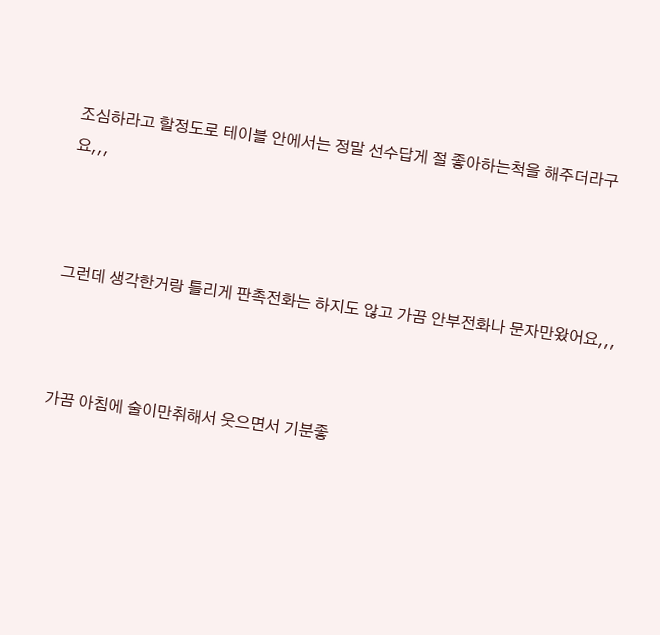조심하라고 할정도로 테이블 안에서는 정말 선수답게 절 좋아하는척을 해주더라구요,,,



그런데 생각한거랑 틀리게 판촉전화는 하지도 않고 가끔 안부전화나 문자만왔어요,,,



가끔 아침에 술이만취해서 웃으면서 기분좋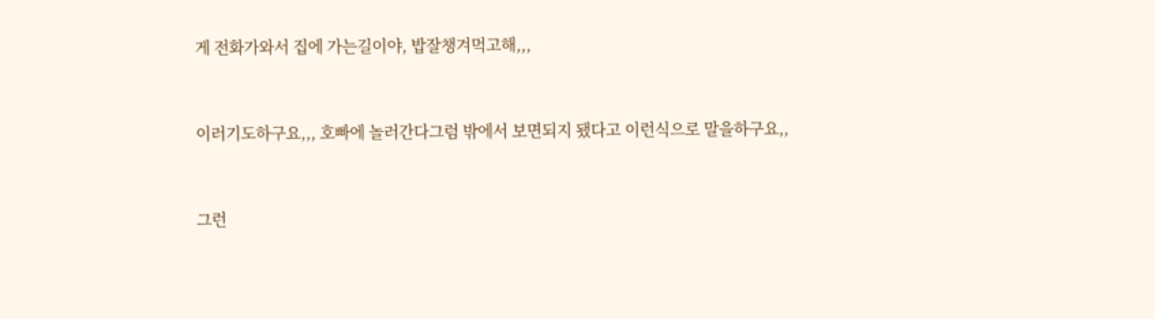게 전화가와서 집에 가는길이야, 밥잘챙겨먹고해,,,



이러기도하구요,,, 호빠에 놀러간다그럼 밖에서 보면되지 됐다고 이런식으로 말을하구요,,



그런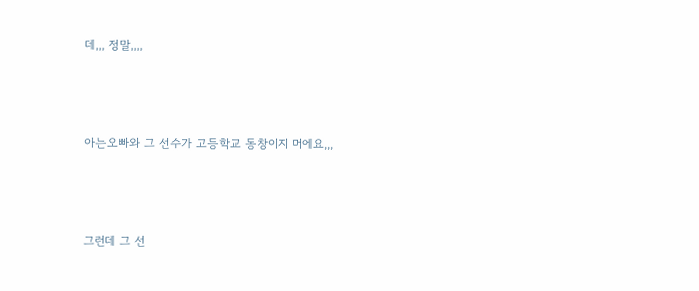데,,, 정말,,,,



아는오빠와 그 선수가 고등학교 동창이지 머에요,,,



그런데 그 선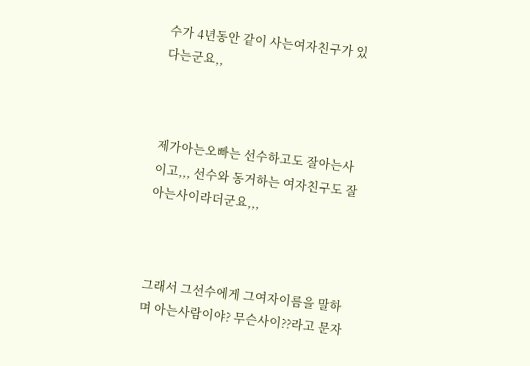수가 4년동안 같이 사는여자친구가 있다는군요,,



제가아는오빠는 선수하고도 잘아는사이고,,, 선수와 동거하는 여자친구도 잘아는사이라더군요,,,



그래서 그선수에게 그여자이름을 말하며 아는사람이야? 무슨사이??라고 문자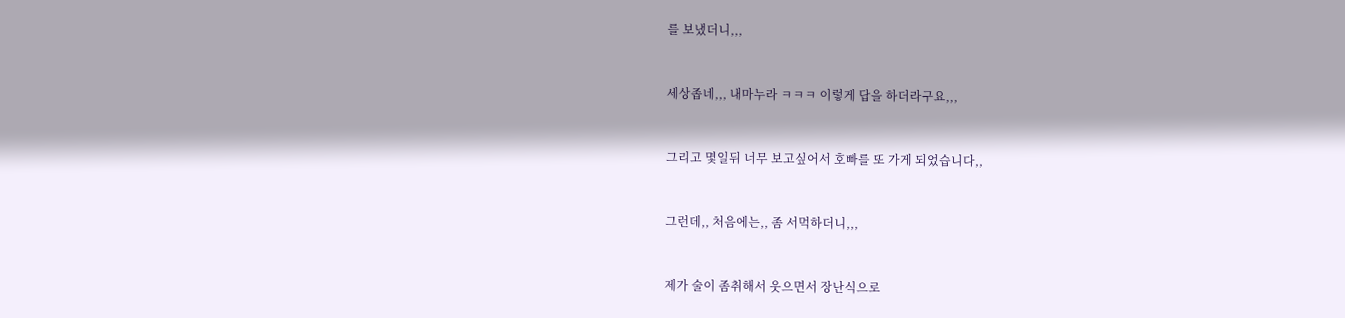를 보냈더니,,,



세상좁네,,, 내마누라 ㅋㅋㅋ 이렇게 답을 하더라구요,,,



그리고 몇일뒤 너무 보고싶어서 호빠를 또 가게 되었습니다,,



그런데,, 처음에는,, 좀 서먹하더니,,,



제가 술이 좀취해서 웃으면서 장난식으로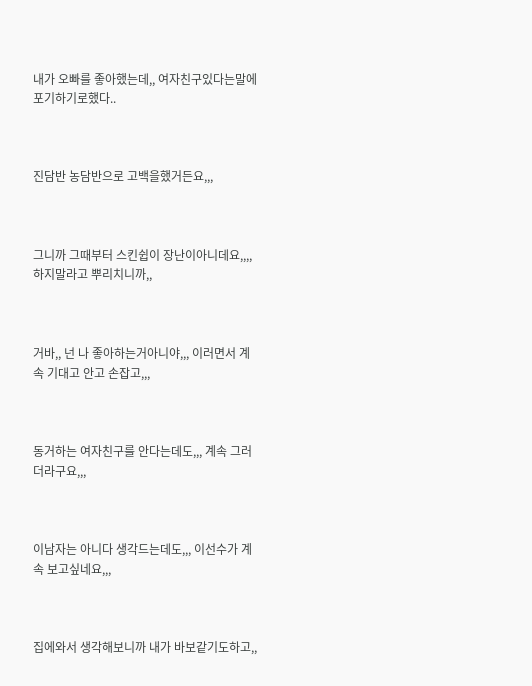내가 오빠를 좋아했는데,, 여자친구있다는말에 포기하기로했다..



진담반 농담반으로 고백을했거든요,,,



그니까 그때부터 스킨쉽이 장난이아니데요,,,, 하지말라고 뿌리치니까,,



거바,, 넌 나 좋아하는거아니야,,, 이러면서 계속 기대고 안고 손잡고,,,



동거하는 여자친구를 안다는데도,,, 계속 그러더라구요,,,



이남자는 아니다 생각드는데도,,, 이선수가 계속 보고싶네요,,,



집에와서 생각해보니까 내가 바보같기도하고,,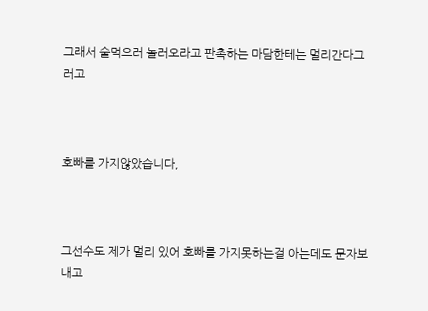그래서 술먹으러 놀러오라고 판촉하는 마담한테는 멀리간다그러고



호빠를 가지않았습니다,



그선수도 제가 멀리 있어 호빠를 가지못하는걸 아는데도 문자보내고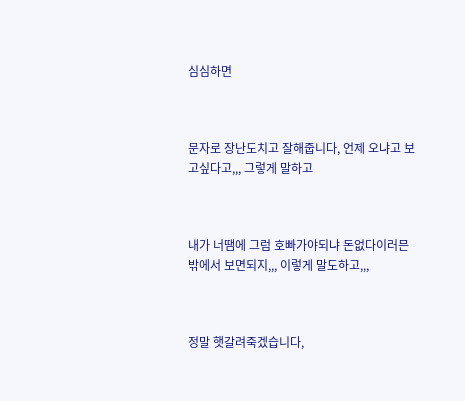심심하면



문자로 장난도치고 잘해줍니다, 언제 오냐고 보고싶다고,,, 그렇게 말하고



내가 너땜에 그럼 호빠가야되냐 돈없다이러믄 밖에서 보면되지,,, 이렇게 말도하고,,,



정말 햇갈려죽겠습니다,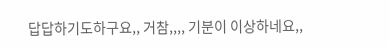답답하기도하구요,, 거참,,,, 기분이 이상하네요,,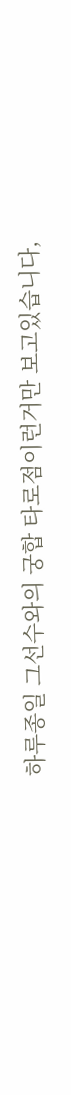하루종일 그선수와의 궁합 타로점이런거만 보고있습니다,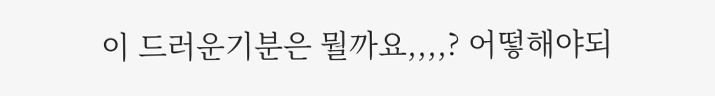이 드러운기분은 뭘까요,,,,? 어떻해야되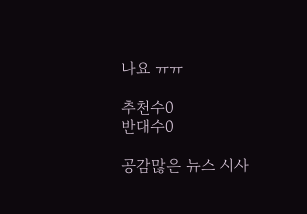나요 ㅠㅠ

추천수0
반대수0

공감많은 뉴스 시사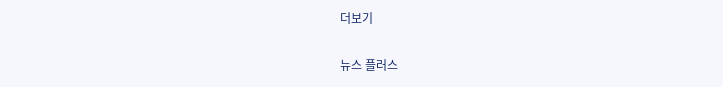더보기

뉴스 플러스